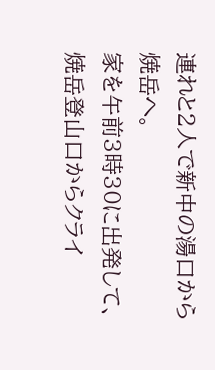連れと2人で新中の湯口から焼岳へ。
家を午前3時30に出発して、
焼岳登山口からクライ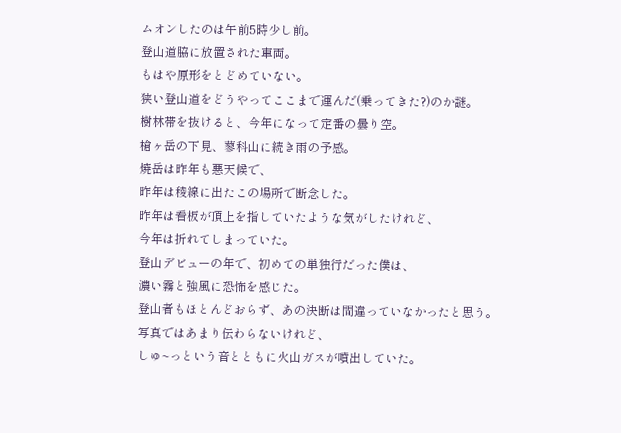ムオンしたのは午前5時少し前。
登山道脇に放置された車両。
もはや原形をとどめていない。
狭い登山道をどうやってここまで運んだ(乗ってきた?)のか謎。
樹林帯を抜けると、今年になって定番の曇り空。
槍ヶ岳の下見、蓼科山に続き雨の予感。
焼岳は昨年も悪天候で、
昨年は稜線に出たこの場所で断念した。
昨年は看板が頂上を指していたような気がしたけれど、
今年は折れてしまっていた。
登山デビューの年で、初めての単独行だった僕は、
濃い霧と強風に恐怖を感じた。
登山者もほとんどおらず、あの決断は間違っていなかったと思う。
写真ではあまり伝わらないけれど、
しゅ~っという音とともに火山ガスが噴出していた。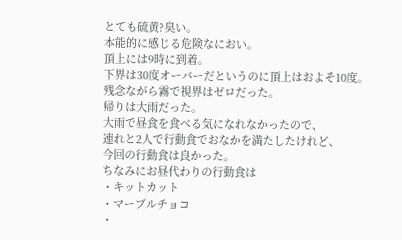とても硫黄?臭い。
本能的に感じる危険なにおい。
頂上には9時に到着。
下界は30度オーバーだというのに頂上はおよそ10度。
残念ながら霧で視界はゼロだった。
帰りは大雨だった。
大雨で昼食を食べる気になれなかったので、
連れと2人で行動食でおなかを満たしたけれど、
今回の行動食は良かった。
ちなみにお昼代わりの行動食は
・キットカット
・マーブルチョコ
・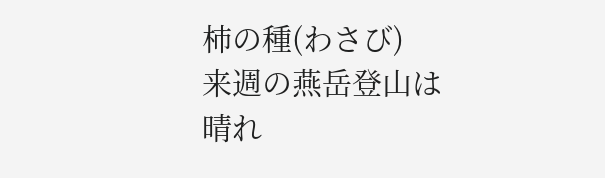柿の種(わさび)
来週の燕岳登山は晴れ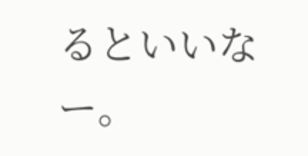るといいなー。